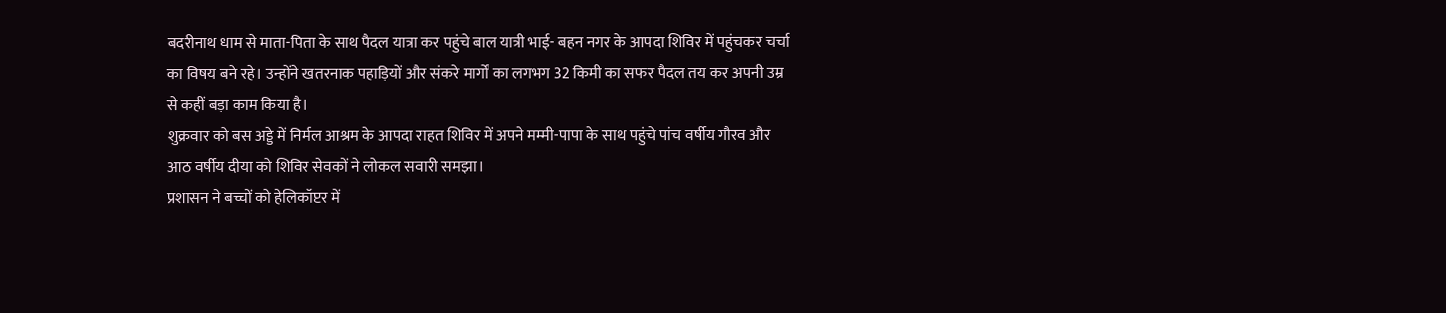बदरीनाथ धाम से माता-पिता के साथ पैदल यात्रा कर पहुंचे बाल यात्री भाई- बहन नगर के आपदा शिविर में पहुंचकर चर्चा का विषय बने रहे। उन्होंने खतरनाक पहाड़ियों और संकरे मार्गों का लगभग 32 किमी का सफर पैदल तय कर अपनी उम्र से कहीं बड़ा काम किया है।
शुक्रवार को बस अड्डे में निर्मल आश्रम के आपदा राहत शिविर में अपने मम्मी-पापा के साथ पहुंचे पांच वर्षीय गौरव और आठ वर्षीय दीया को शिविर सेवकों ने लोकल सवारी समझा।
प्रशासन ने बच्चों को हेलिकॉप्टर में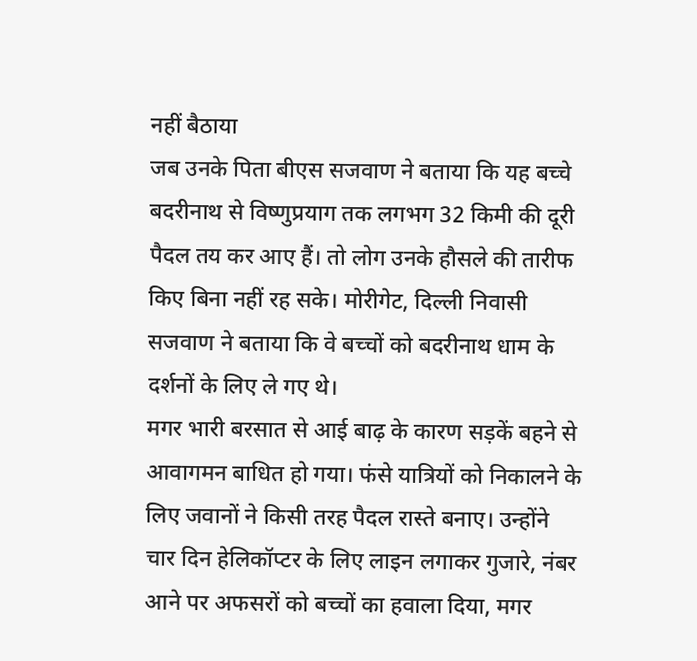नहीं बैठाया
जब उनके पिता बीएस सजवाण ने बताया कि यह बच्चे बदरीनाथ से विष्णुप्रयाग तक लगभग 32 किमी की दूरी पैदल तय कर आए हैं। तो लोग उनके हौसले की तारीफ किए बिना नहीं रह सके। मोरीगेट, दिल्ली निवासी सजवाण ने बताया कि वे बच्चों को बदरीनाथ धाम के दर्शनों के लिए ले गए थे।
मगर भारी बरसात से आई बाढ़ के कारण सड़कें बहने से आवागमन बाधित हो गया। फंसे यात्रियों को निकालने के लिए जवानों ने किसी तरह पैदल रास्ते बनाए। उन्होंने चार दिन हेलिकॉप्टर के लिए लाइन लगाकर गुजारे, नंबर आने पर अफसरों को बच्चों का हवाला दिया, मगर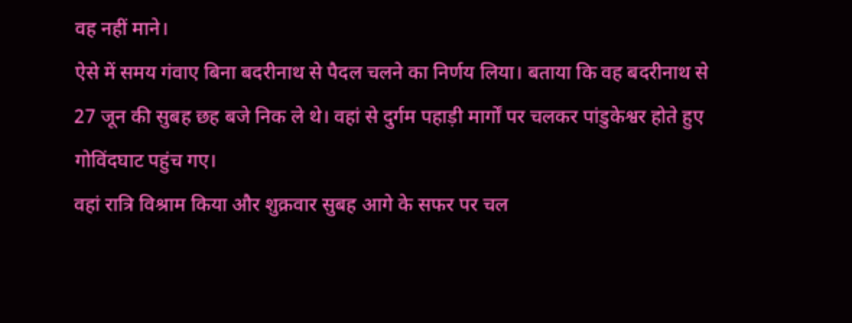वह नहीं माने।
ऐसे में समय गंवाए बिना बदरीनाथ से पैदल चलने का निर्णय लिया। बताया कि वह बदरीनाथ से 27 जून की सुबह छह बजे निक ले थे। वहां से दुर्गम पहाड़ी मार्गों पर चलकर पांडुकेश्वर होते हुए गोविंदघाट पहुंच गए।
वहां रात्रि विश्राम किया और शुक्रवार सुबह आगे के सफर पर चल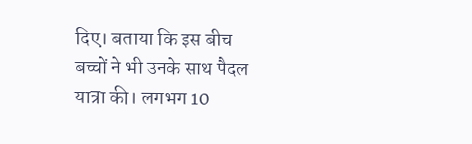दिए। बताया कि इस बीच बच्चों ने भी उनके साथ पैदल यात्रा की। लगभग 10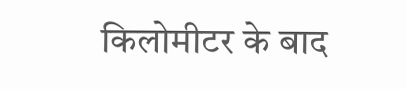किलोमीटर के बाद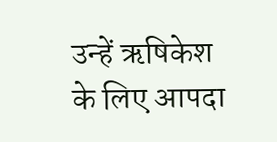उन्हें ऋषिकेश के लिए आपदा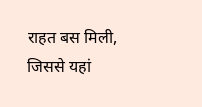राहत बस मिली, जिससे यहां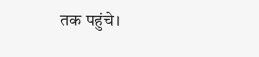तक पहुंचे।